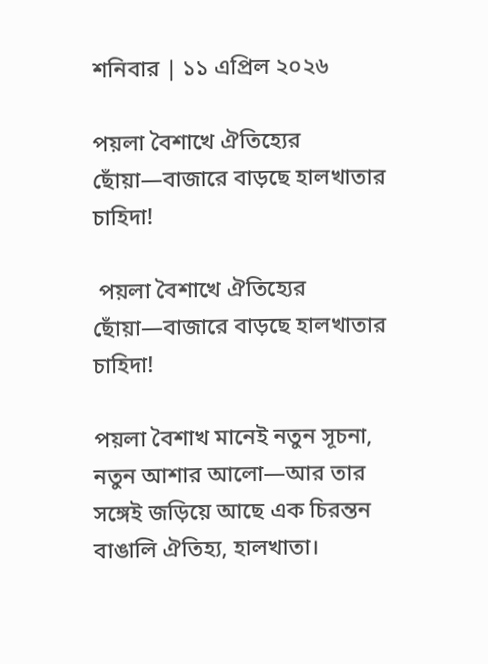শনিবার | ১১ এপ্রিল ২০২৬

পয়লা বৈশাখে ঐতিহ্যের ছোঁয়া—বাজারে বাড়ছে হালখাতার চাহিদা!

 পয়লা বৈশাখে ঐতিহ্যের ছোঁয়া—বাজারে বাড়ছে হালখাতার চাহিদা!

পয়লা বৈশাখ মানেই নতুন সূচনা, নতুন আশার আলো—আর তার সঙ্গেই জড়িয়ে আছে এক চিরন্তন বাঙালি ঐতিহ্য, হালখাতা।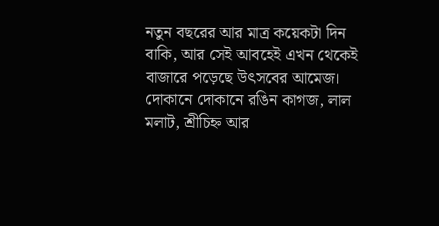নতুন বছরের আর মাত্র কয়েকটা দিন বাকি, আর সেই আবহেই এখন থেকেই বাজারে পড়েছে উৎসবের আমেজ। দোকানে দোকানে রঙিন কাগজ, লাল মলাট, শ্রীচিহ্ন আর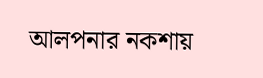আলপনার নকশায়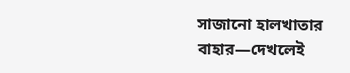সাজানো হালখাতার বাহার—দেখলেই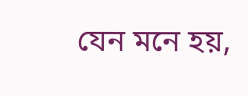যেন মনে হয়,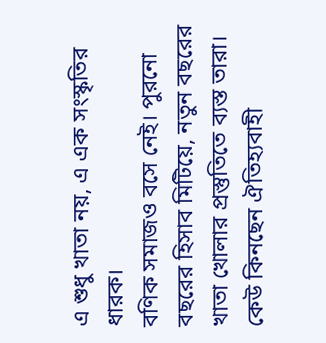এ শুধু খাতা নয়, এ এক সংস্কৃতির ধারক।
বণিক সমাজও বসে নেই। পুরনো বছরের হিসাব মিটিয়ে, নতুন বছরের খাতা খোলার প্রস্তুতিতে ব্যস্ত তারা। কেউ কিনছেন ঐতিহ্যবাহী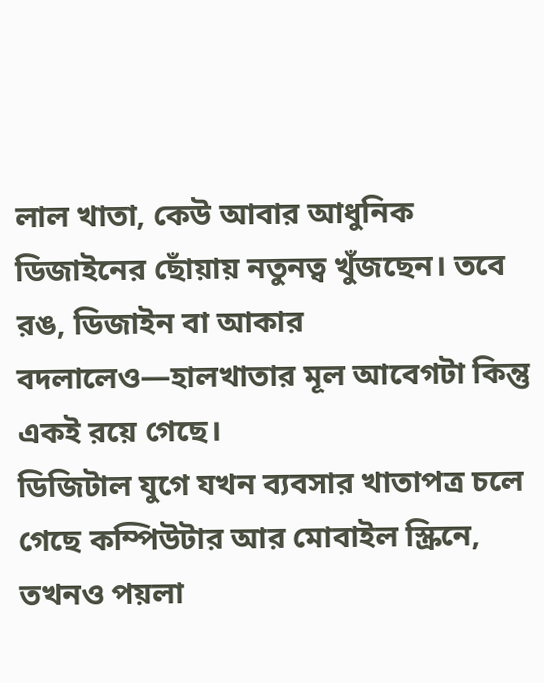লাল খাতা, কেউ আবার আধুনিক ডিজাইনের ছোঁয়ায় নতুনত্ব খুঁজছেন। তবে রঙ, ডিজাইন বা আকার বদলালেও—হালখাতার মূল আবেগটা কিন্তু একই রয়ে গেছে।
ডিজিটাল যুগে যখন ব্যবসার খাতাপত্র চলে গেছে কম্পিউটার আর মোবাইল স্ক্রিনে, তখনও পয়লা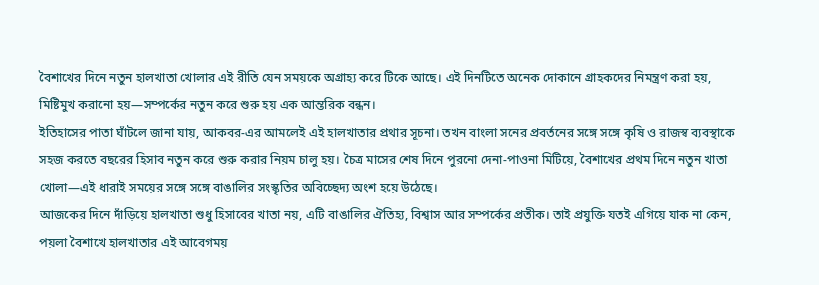বৈশাখের দিনে নতুন হালখাতা খোলার এই রীতি যেন সময়কে অগ্রাহ্য করে টিকে আছে। এই দিনটিতে অনেক দোকানে গ্রাহকদের নিমন্ত্রণ করা হয়, মিষ্টিমুখ করানো হয়—সম্পর্কের নতুন করে শুরু হয় এক আন্তরিক বন্ধন।
ইতিহাসের পাতা ঘাঁটলে জানা যায়, আকবর-এর আমলেই এই হালখাতার প্রথার সূচনা। তখন বাংলা সনের প্রবর্তনের সঙ্গে সঙ্গে কৃষি ও রাজস্ব ব্যবস্থাকে সহজ করতে বছরের হিসাব নতুন করে শুরু করার নিয়ম চালু হয়। চৈত্র মাসের শেষ দিনে পুরনো দেনা-পাওনা মিটিয়ে, বৈশাখের প্রথম দিনে নতুন খাতা খোলা—এই ধারাই সময়ের সঙ্গে সঙ্গে বাঙালির সংস্কৃতির অবিচ্ছেদ্য অংশ হয়ে উঠেছে।
আজকের দিনে দাঁড়িয়ে হালখাতা শুধু হিসাবের খাতা নয়, এটি বাঙালির ঐতিহ্য, বিশ্বাস আর সম্পর্কের প্রতীক। তাই প্রযুক্তি যতই এগিয়ে যাক না কেন, পয়লা বৈশাখে হালখাতার এই আবেগময়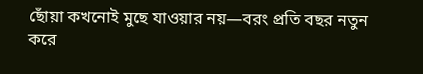ছোঁয়া কখনোই মুছে যাওয়ার নয়—বরং প্রতি বছর নতুন করে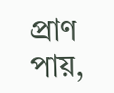প্রাণ পায়,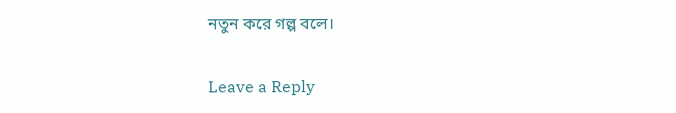নতুন করে গল্প বলে।

Leave a Reply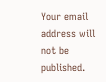Your email address will not be published.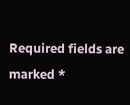Required fields are marked *